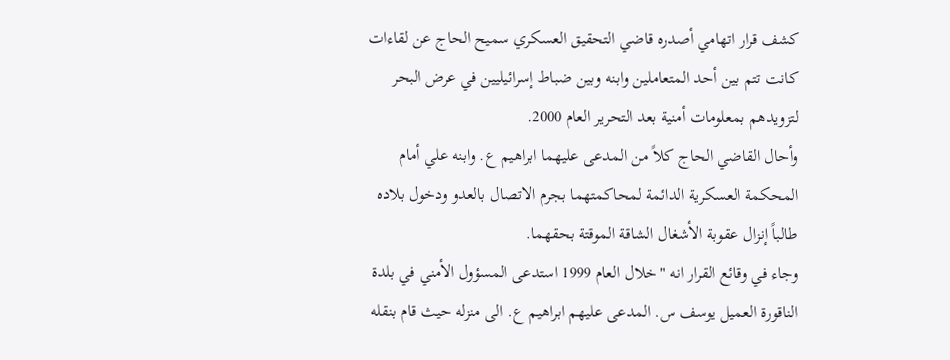كشف قرار اتهامي أصدره قاضي التحقيق العسكري سميح الحاج عن لقاءات كانت تتم بين أحد المتعاملين وابنه وبين ضباط إسرائيليين في عرض البحر لتزويدهم بمعلومات أمنية بعد التحرير العام 2000.
وأحال القاضي الحاج كلاً من المدعى عليهما ابراهيم ع. وابنه علي أمام المحكمة العسكرية الدائمة لمحاكمتهما بجرم الاتصال بالعدو ودخول بلاده طالباً إنزال عقوبة الأشغال الشاقة الموقتة بحقهما.
وجاء في وقائع القرار انه "خلال العام 1999 استدعى المسؤول الأمني في بلدة الناقورة العميل يوسف س. المدعى عليهم ابراهيم ع. الى منزله حيث قام بنقله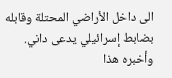الى داخل الأراضي المحتلة وقابله بضابط إسرائيلي يدعى داني.
وأخبره هذا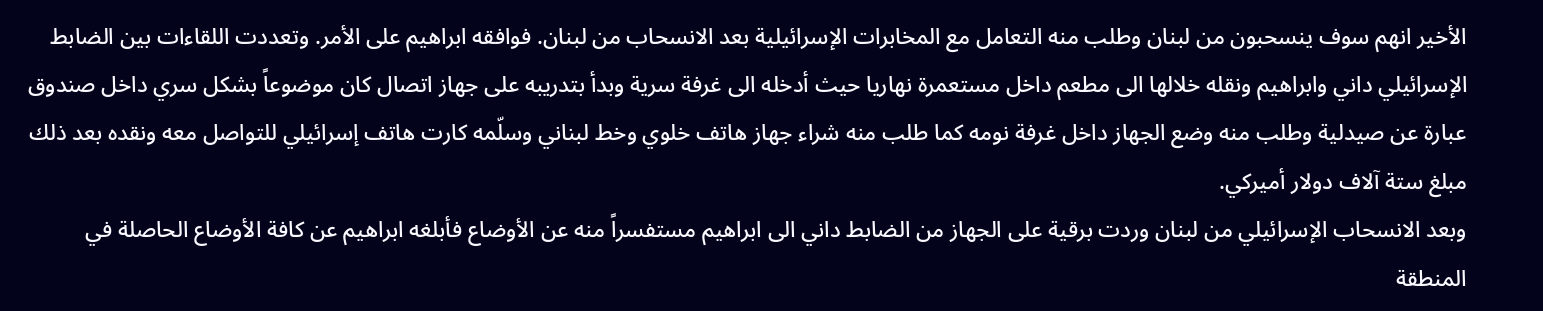الأخير انهم سوف ينسحبون من لبنان وطلب منه التعامل مع المخابرات الإسرائيلية بعد الانسحاب من لبنان. فوافقه ابراهيم على الأمر. وتعددت اللقاءات بين الضابط الإسرائيلي داني وابراهيم ونقله خلالها الى مطعم داخل مستعمرة نهاريا حيث أدخله الى غرفة سرية وبدأ بتدريبه على جهاز اتصال كان موضوعاً بشكل سري داخل صندوق عبارة عن صيدلية وطلب منه وضع الجهاز داخل غرفة نومه كما طلب منه شراء جهاز هاتف خلوي وخط لبناني وسلّمه كارت هاتف إسرائيلي للتواصل معه ونقده بعد ذلك مبلغ ستة آلاف دولار أميركي.
وبعد الانسحاب الإسرائيلي من لبنان وردت برقية على الجهاز من الضابط داني الى ابراهيم مستفسراً منه عن الأوضاع فأبلغه ابراهيم عن كافة الأوضاع الحاصلة في المنطقة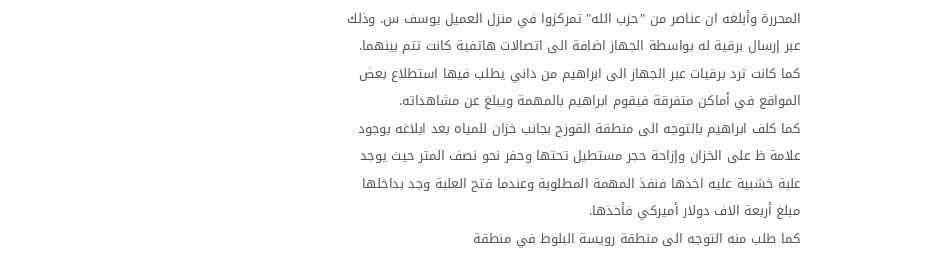المحررة وأبلغه ان عناصر من "حزب الله" تمركزوا في منزل العميل يوسف س. وذلك عبر إرسال برقية له بواسطة الجهاز اضافة الى اتصالات هاتفية كانت تتم بينهما.
كما كانت ترد برقيات عبر الجهاز الى ابراهيم من داني يطلب فيها استطلاع بعض المواقع في أماكن متفرقة فيقوم ابراهيم بالمهمة ويبلغ عن مشاهداته.
كما كلف ابراهيم بالتوجه الى منطقة القوزح بجانب خزان للمياه بعد ابلاغه بوجود علامة ظ على الخزان وإزاحة حجر مستطيل تحتها وحفر نحو نصف المتر حيث يوجد علبة خشبية عليه اخذها فنفذ المهمة المطلوبة وعندما فتح العلبة وجد بداخلها مبلغ أربعة الاف دولار أميركي فأخذها.
كما طلب منه التوجه الى منطقة رويسة البلوط في منطقة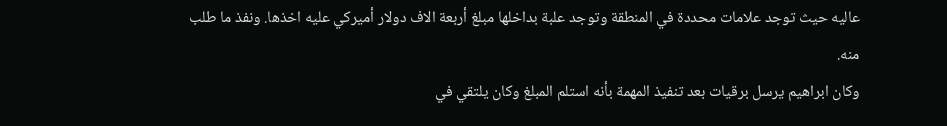عاليه حيث توجد علامات محددة في المنطقة وتوجد علبة بداخلها مبلغ أربعة الاف دولار أميركي عليه اخذها. ونفذ ما طلب منه.
وكان ابراهيم يرسل برقيات بعد تنفيذ المهمة بأنه استلم المبلغ وكان يلتقي في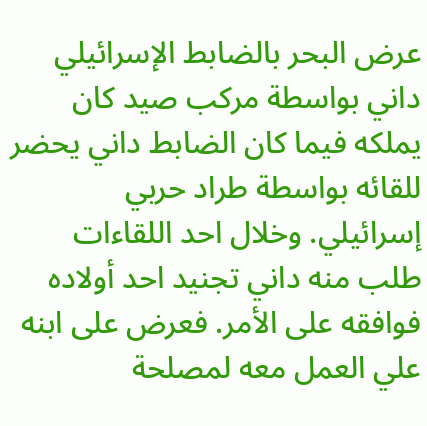عرض البحر بالضابط الإسرائيلي داني بواسطة مركب صيد كان يملكه فيما كان الضابط داني يحضر للقائه بواسطة طراد حربي إسرائيلي. وخلال احد اللقاءات طلب منه داني تجنيد احد أولاده فوافقه على الأمر. فعرض على ابنه علي العمل معه لمصلحة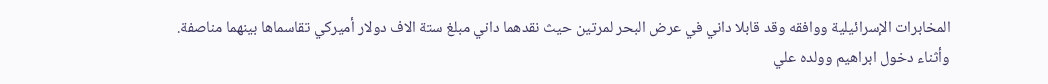المخابرات الإسرائيلية ووافقه وقد قابلا داني في عرض البحر لمرتين حيث نقدهما داني مبلغ ستة الاف دولار أميركي تقاسماها بينهما مناصفة.
وأثناء دخول ابراهيم وولده علي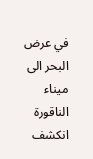في عرض البحر الى ميناء الناقورة انكشف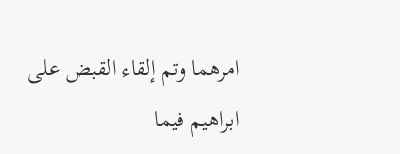امرهما وتم إلقاء القبض على ابراهيم فيما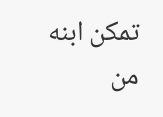تمكن ابنه من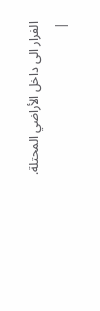الفرار الى داخل الأراضي المحتلة.
|